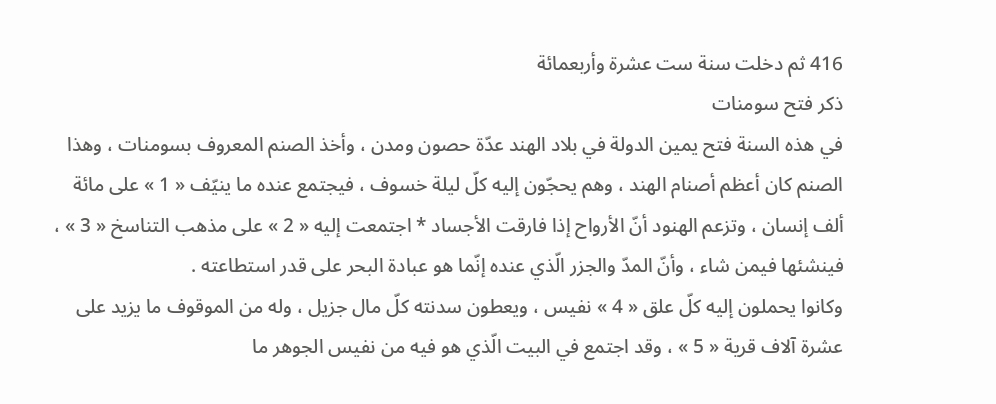416 ثم دخلت سنة ست عشرة وأربعمائة
ذكر فتح سومنات
في هذه السنة فتح يمين الدولة في بلاد الهند عدّة حصون ومدن ، وأخذ الصنم المعروف بسومنات ، وهذا الصنم كان أعظم أصنام الهند ، وهم يحجّون إليه كلّ ليلة خسوف ، فيجتمع عنده ما ينيّف « 1 » على مائة ألف إنسان ، وتزعم الهنود أنّ الأرواح إذا فارقت الأجساد * اجتمعت إليه « 2 » على مذهب التناسخ « 3 » ، فينشئها فيمن شاء ، وأنّ المدّ والجزر الّذي عنده إنّما هو عبادة البحر على قدر استطاعته .
وكانوا يحملون إليه كلّ علق « 4 » نفيس ، ويعطون سدنته كلّ مال جزيل ، وله من الموقوف ما يزيد على عشرة آلاف قرية « 5 » ، وقد اجتمع في البيت الّذي هو فيه من نفيس الجوهر ما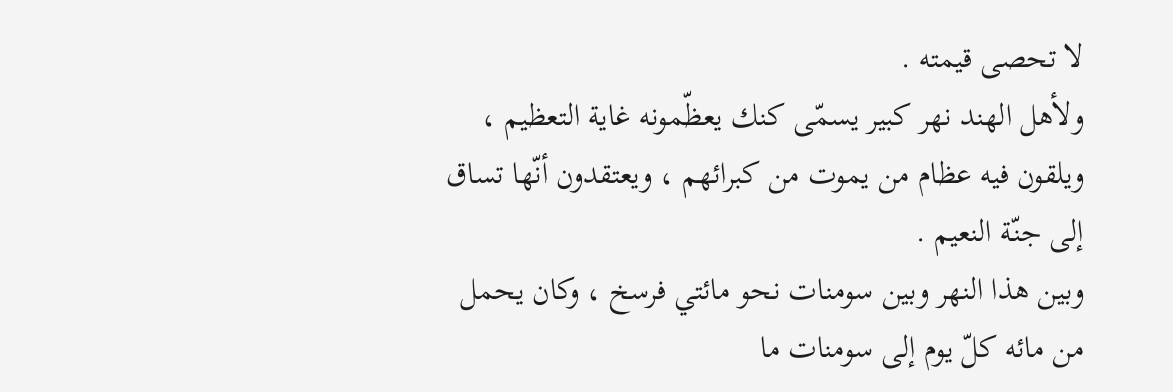لا تحصى قيمته .
ولأهل الهند نهر كبير يسمّى كنك يعظّمونه غاية التعظيم ، ويلقون فيه عظام من يموت من كبرائهم ، ويعتقدون أنّها تساق إلى جنّة النعيم .
وبين هذا النهر وبين سومنات نحو مائتي فرسخ ، وكان يحمل من مائه كلّ يوم إلى سومنات ما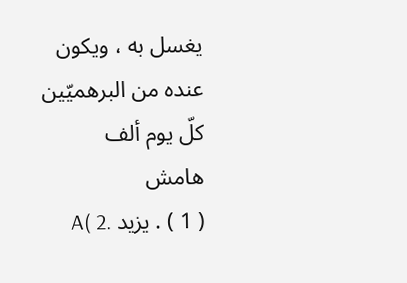يغسل به ، ويكون عنده من البرهميّين كلّ يوم ألف
هامش
( 1 ) . يزيد .A( 2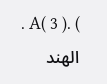) .A( 3 ) . الهند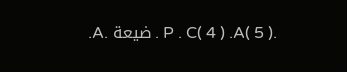.P . C( 4 ) .A( 5 ) . ضيعة .A.